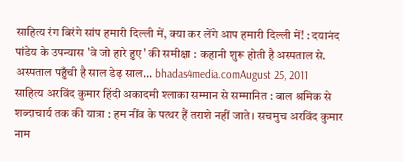साहित्य रंग बिरंगे सांप हमारी दिल्ली में, क्या कर लेंगे आप हमारी दिल्ली में! : दयानंद पांडेय के उपन्यास 'वे जो हारे हुए' की समीक्षा : कहानी शुरू होती है अस्पताल से. अस्पताल पहुँची है साल डेढ़ साल... bhadas4media.comAugust 25, 2011
साहित्य अरविंद कुमार हिंदी अकादमी श्लाका सम्मान से सम्मानित : बाल श्रमिक से शब्दाचार्य तक की यात्रा : हम नींव के पत्थर हैं तराशे नहीं जाते। सचमुच अरविंद कुमार नाम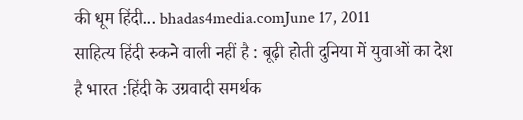की धूम हिंदी... bhadas4media.comJune 17, 2011
साहित्य हिंदी रुकने वाली नहीं है : बूढ़ी होती दुनिया में युवाओं का देश है भारत :हिंदी के उग्रवादी समर्थक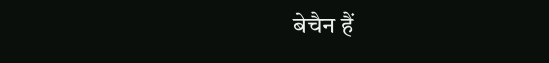बेचैन हैं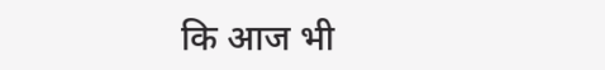कि आज भी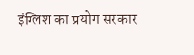इंग्लिश का प्रयोग सरकार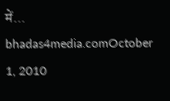में... bhadas4media.comOctober 1, 2010